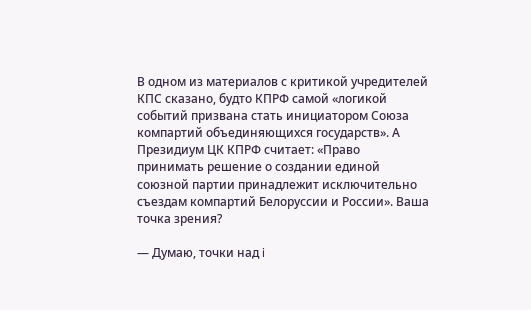В одном из материалов с критикой учредителей КПС сказано, будто КПРФ самой «логикой событий призвана стать инициатором Союза компартий объединяющихся государств». А Президиум ЦК КПРФ считает: «Право принимать решение о создании единой союзной партии принадлежит исключительно съездам компартий Белоруссии и России». Ваша точка зрения?

— Думаю, точки над i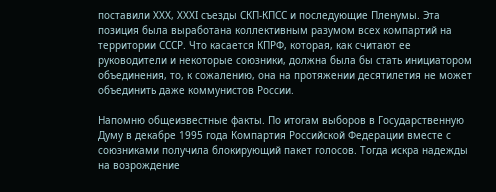поставили XXX, XXXI съезды СКП-КПСС и последующие Пленумы. Эта позиция была выработана коллективным разумом всех компартий на территории СССР. Что касается КПРФ, которая, как считают ее руководители и некоторые союзники, должна была бы стать инициатором объединения, то, к сожалению, она на протяжении десятилетия не может объединить даже коммунистов России.

Напомню общеизвестные факты. По итогам выборов в Государственную Думу в декабре 1995 года Компартия Российской Федерации вместе с союзниками получила блокирующий пакет голосов. Тогда искра надежды на возрождение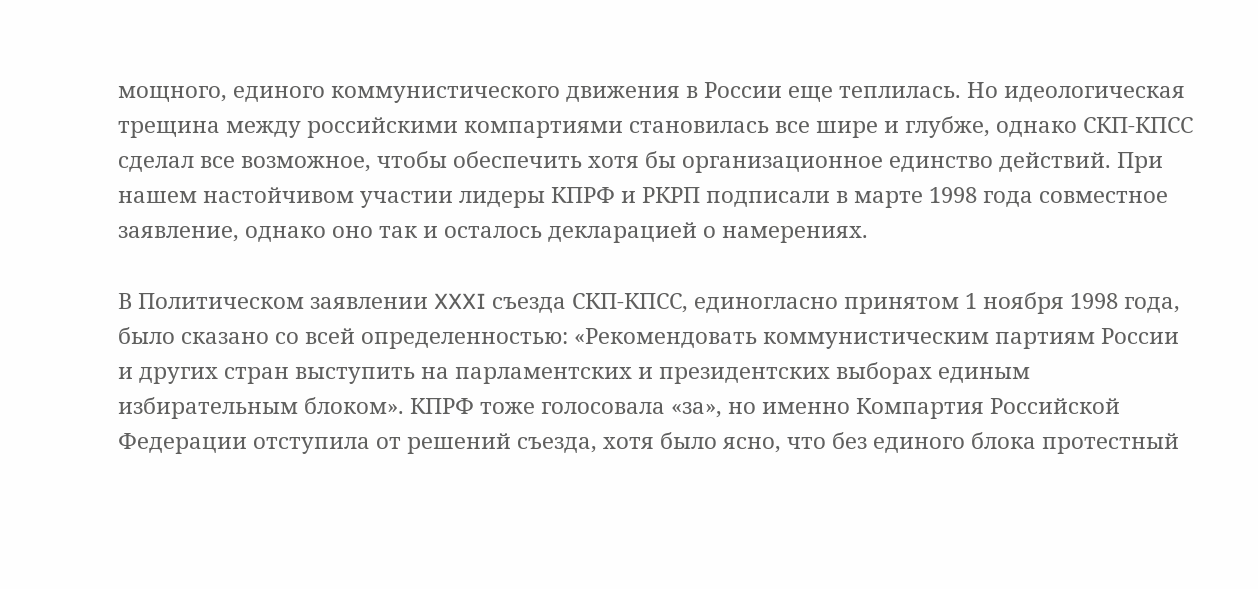мощного, единого коммунистического движения в России еще теплилась. Но идеологическая трещина между российскими компартиями становилась все шире и глубже, однако СКП-КПСС сделал все возможное, чтобы обеспечить хотя бы организационное единство действий. При нашем настойчивом участии лидеры КПРФ и РКРП подписали в марте 1998 года совместное заявление, однако оно так и осталось декларацией о намерениях.

В Политическом заявлении XXXI съезда СКП-КПСС, единогласно принятом 1 ноября 1998 года, было сказано со всей определенностью: «Рекомендовать коммунистическим партиям России и других стран выступить на парламентских и президентских выборах единым избирательным блоком». КПРФ тоже голосовала «за», но именно Компартия Российской Федерации отступила от решений съезда, хотя было ясно, что без единого блока протестный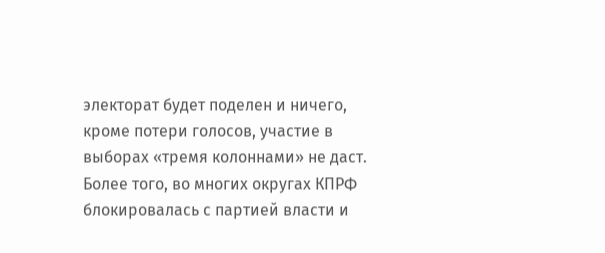электорат будет поделен и ничего, кроме потери голосов, участие в выборах «тремя колоннами» не даст. Более того, во многих округах КПРФ блокировалась с партией власти и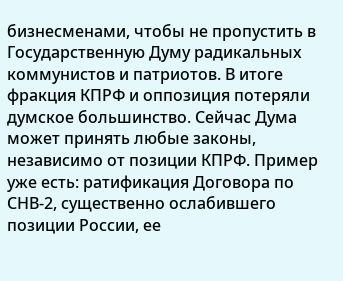бизнесменами, чтобы не пропустить в Государственную Думу радикальных коммунистов и патриотов. В итоге фракция КПРФ и оппозиция потеряли думское большинство. Сейчас Дума может принять любые законы, независимо от позиции КПРФ. Пример уже есть: ратификация Договора по СНВ-2, существенно ослабившего позиции России, ее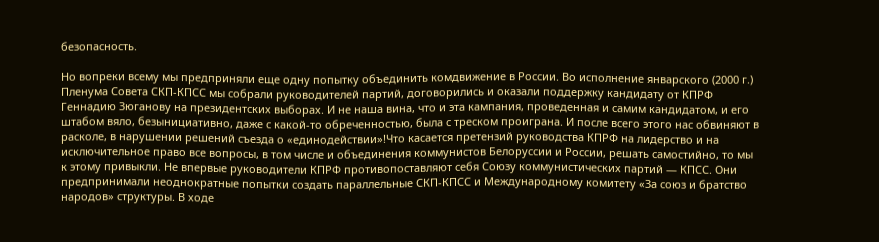безопасность.

Но вопреки всему мы предприняли еще одну попытку объединить комдвижение в России. Во исполнение январского (2000 г.) Пленума Совета СКП-КПСС мы собрали руководителей партий, договорились и оказали поддержку кандидату от КПРФ Геннадию Зюганову на президентских выборах. И не наша вина, что и эта кампания, проведенная и самим кандидатом, и его штабом вяло, безынициативно, даже с какой-то обреченностью, была с треском проиграна. И после всего этого нас обвиняют в расколе, в нарушении решений съезда о «единодействии»!Что касается претензий руководства КПРФ на лидерство и на исключительное право все вопросы, в том числе и объединения коммунистов Белоруссии и России, решать самостийно, то мы к этому привыкли. Не впервые руководители КПРФ противопоставляют себя Союзу коммунистических партий — КПСС. Они предпринимали неоднократные попытки создать параллельные СКП-КПСС и Международному комитету «За союз и братство народов» структуры. В ходе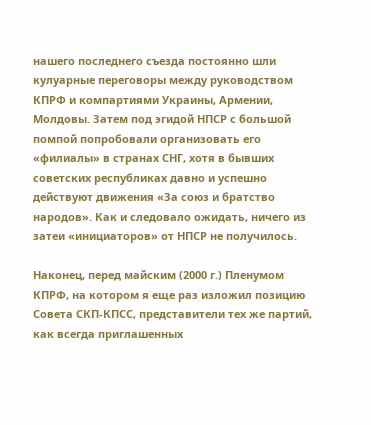нашего последнего съезда постоянно шли кулуарные переговоры между руководством КПРФ и компартиями Украины, Армении, Молдовы. Затем под эгидой НПСР с большой помпой попробовали организовать его «филиалы» в странах СНГ, хотя в бывших советских республиках давно и успешно действуют движения «За союз и братство народов». Как и следовало ожидать, ничего из затеи «инициаторов» от НПСР не получилось.

Наконец, перед майским (2000 г.) Пленумом КПРФ, на котором я еще раз изложил позицию Совета СКП-КПСС, представители тех же партий, как всегда приглашенных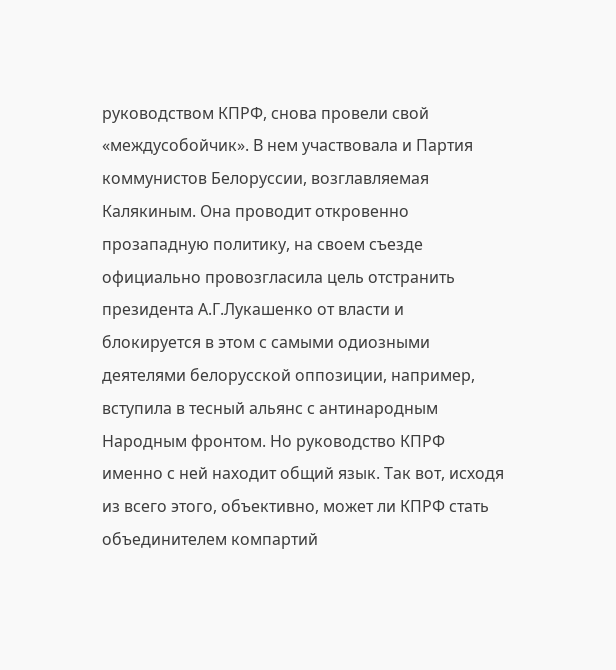руководством КПРФ, снова провели свой «междусобойчик». В нем участвовала и Партия коммунистов Белоруссии, возглавляемая Калякиным. Она проводит откровенно прозападную политику, на своем съезде официально провозгласила цель отстранить президента А.Г.Лукашенко от власти и блокируется в этом с самыми одиозными деятелями белорусской оппозиции, например, вступила в тесный альянс с антинародным Народным фронтом. Но руководство КПРФ именно с ней находит общий язык. Так вот, исходя из всего этого, объективно, может ли КПРФ стать объединителем компартий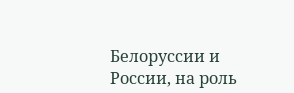Белоруссии и России, на роль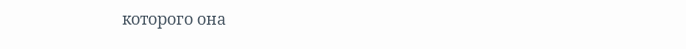которого она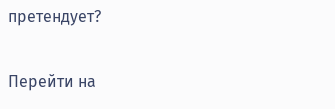претендует?

Перейти на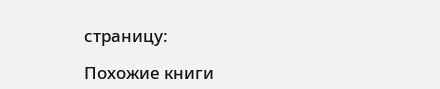страницу:

Похожие книги